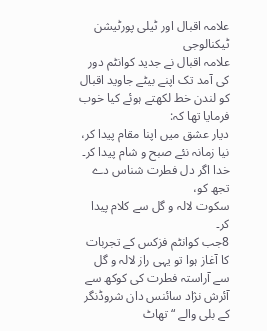علامہ اقبال اور ٹیلی پورٹیشن ٹیکنالوجی
علامہ اقبال نے جدید کوانٹم دور کی آمد تک اپنے بیٹے جاوید اقبال کو لندن خط لکھتے ہوئے کیا خوب فرمایا تھا کہ:
دیار عشق میں اپنا مقام پیدا کر،
نیا زمانہ نئے صبح و شام پیدا کر۔
خدا اگر دل فطرت شناس دے تجھ کو،
سکوت لالہ و گل سے کلام پیدا کر۔
8جب کوانٹم فزکس کے تجربات کا آغاز ہوا تو یہی راز لالہ و گل سے آراستہ فطرت کی کوکھ سے آئرش نژاد سائنس دان شروڈنگر کے بلی والے “تھاٹ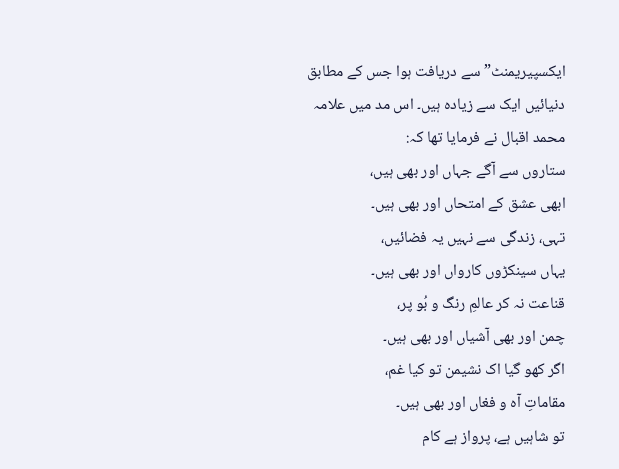ایکسپیریمنٹ” سے دریافت ہوا جس کے مطابق دنیائیں ایک سے زیادہ ہیں۔ اس مد میں علامہ محمد اقبال نے فرمایا تھا کہ:
ستاروں سے آگے جہاں اور بھی ہیں،
ابھی عشق کے امتحاں اور بھی ہیں۔
تہی، زندگی سے نہیں یہ فضائیں،
یہاں سینکڑوں کارواں اور بھی ہیں۔
قناعت نہ کر عالمِ رنگ و بُو پر،
چمن اور بھی آشیاں اور بھی ہیں۔
اگر کھو گیا اک نشیمن تو کیا غم،
مقاماتِ آہ و فغاں اور بھی ہیں۔
تو شاہیں ہے، پرواز ہے کام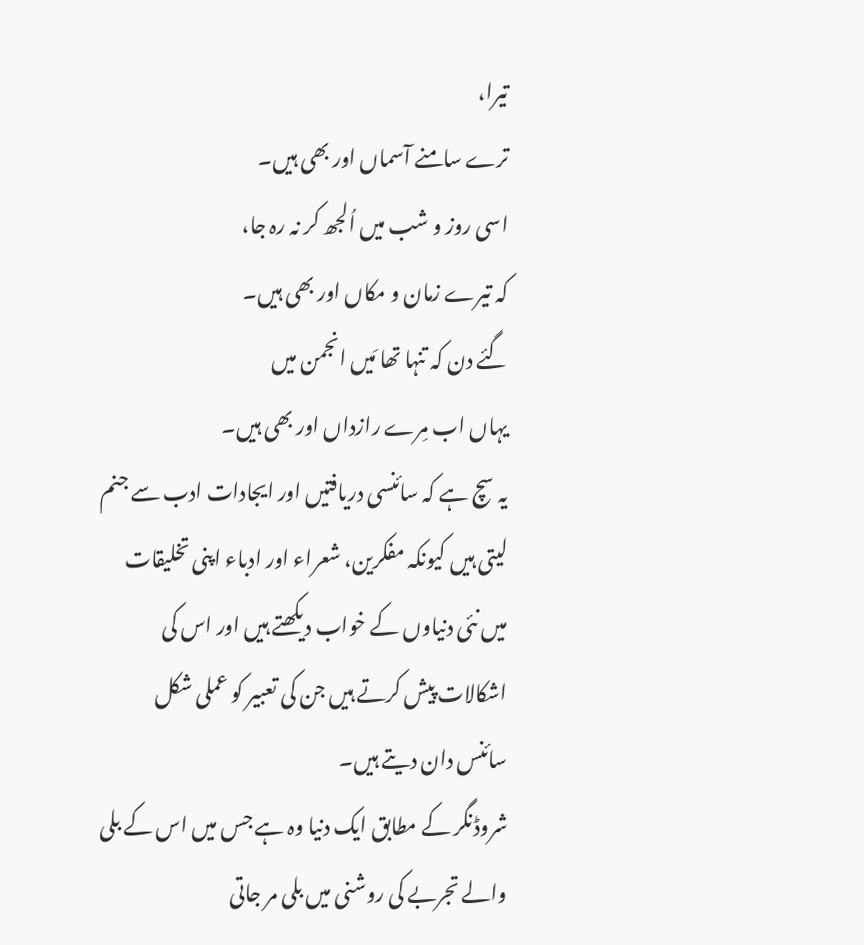تیرا،
ترے سامنے آسماں اور بھی ہیں۔
اسی روز و شب میں اُلجھ کر نہ رہ جا،
کہ تیرے زمان و مکاں اور بھی ہیں۔
گئے دن کہ تنہا تھا مَیں انجمن میں
یہاں اب مِرے رازداں اور بھی ہیں۔
یہ سچ ہے کہ سائنسی دریافتیں اور ایجادات ادب سے جنم لیتی ہیں کیونکہ مفکرین، شعراء اور ادباء اپنی تخلیقات میں نئی دنیاوں کے خواب دیکھتے ہیں اور اس کی اشکالات پیش کرتے ہیں جن کی تعبیر کو عملی شکل سائنس دان دیتے ہیں۔
شروڈنگر کے مطابق ایک دنیا وہ ہے جس میں اس کے بلی والے تجربے کی روشنی میں بلی مر جاتی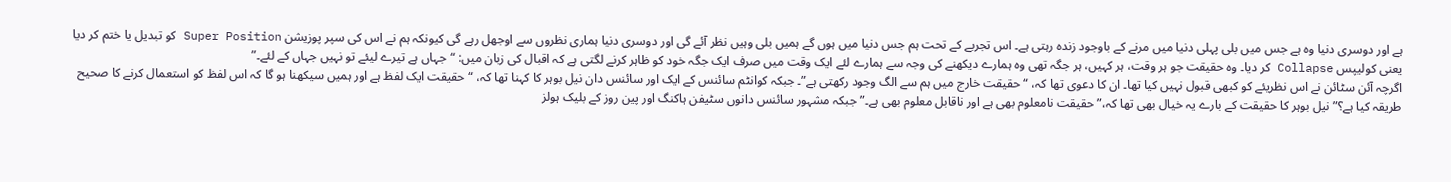ہے اور دوسری دنیا وہ ہے جس میں بلی پہلی دنیا میں مرنے کے باوجود زندہ رہتی ہے۔ اس تجربے کے تحت ہم جس دنیا میں ہوں گے ہمیں بلی وہیں نظر آئے گی اور دوسری دنیا ہماری نظروں سے اوجھل رہے گی کیونکہ ہم نے اس کی سپر پوزیشن Super Position کو تبدیل یا ختم کر دیا یعنی کولیپس Collapse کر دیا۔ وہ حقیقت جو ہر وقت، ہر کہیں، ہر جگہ تھی وہ ہمارے دیکھنے کی وجہ سے ہمارے لئے ایک وقت میں صرف ایک جگہ خود کو ظاہر کرنے لگتی ہے کہ اقبال کی زبان میں: “جہاں ہے تیرے لیئے تو نہیں جہاں کے لئے۔”
اگرچہ آئن سٹائن نے اس نظریئے کو کبھی قبول نہیں کیا تھا۔ ان کا دعوی تھا کہ، “حقیقت خارج میں ہم سے الگ وجود رکھتی ہے”۔ جبکہ کوانٹم سائنس کے ایک اور سائنس دان نیل بوہر کا کہنا تھا کہ، “حقیقت ایک لفظ ہے اور ہمیں سیکھنا ہو گا کہ اس لفظ کو استعمال کرنے کا صحیح طریقہ کیا ہے؟” نیل بوہر کا حقیقت کے بارے یہ خیال بھی تھا کہ،”حقیقت نامعلوم بھی ہے اور ناقابل معلوم بھی ہے۔” جبکہ مشہور سائنس دانوں سٹیفن ہاکنگ اور پین روز کے بلیک ہولز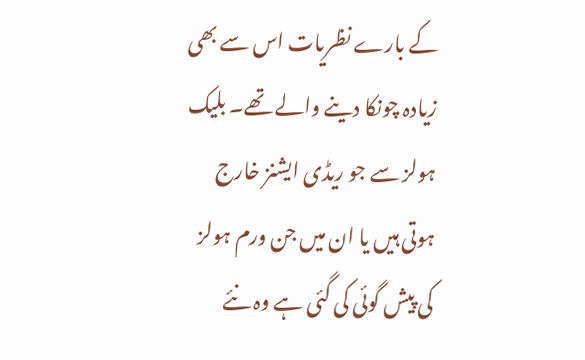کے بارے نظریات اس سے بھی زیادہ چونکا دینے والے تھے۔ بلیک ہولز سے جو ریڈی ایشنز خارج ہوتی ہیں یا ان میں جن ورم ہولز کی پیش گوئی کی گئی ہے وہ نئے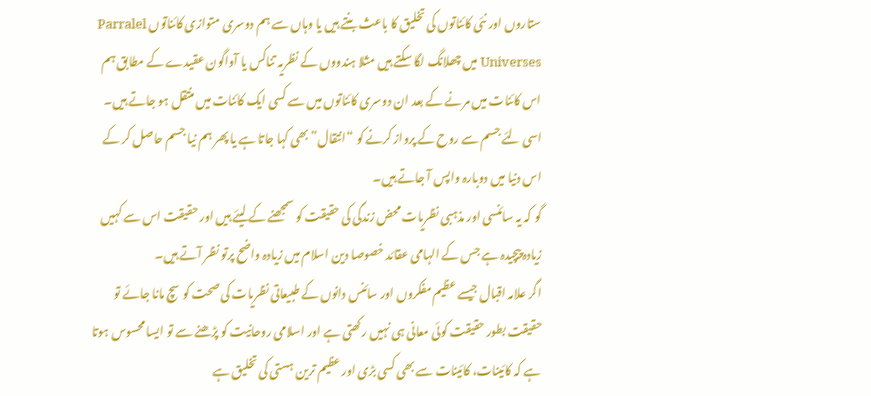ستاروں اور نئی کائناتوں کی تخلیق کا باعث بنتے ہیں یا وہاں سے ہم دوسری متوازی کائناتوں Parralel Universes میں چھلانگ لگا سکتے ہیں مثلا ہندووں کے نظریہ تناکس یا آواگون عقیدے کے مطابق ہم اس کائنات میں مرنے کے بعد ان دوسری کائناتوں میں سے کسی ایک کائنات میں منتقل ہو جاتے ہیں۔ اسی لئے جسم سے روح کے پرواز کرنے کو “انتقال” بھی کہا جاتا ہے یا پھر ہم نیا جسم حاصل کر کے اس دنیا میں دوبارہ واپس آ جاتے ہیں۔
گو کہ یہ سائنسی اور مذہبی نظریات محض زندگی کی حقیقت کو سمجھنے کے لیئے ہیں اور حقیقت اس سے کہیں زیادہ پیچیدہ ہے جس کے الہامی عقائد خصوصا دین اسلام میں زیادہ واضح پرتو نظر آتے ہیں۔
اگر علامہ اقبال جیسے عظیم مفکروں اور سائنس دانوں کے طبیعاتی نظریات کی صحت کو سچ مانا جائے تو حقیقت بطور حقیقت کوئی معانی ہی نہیں رکھتی ہے اور اسلامی روحانیت کو پڑھنے سے تو ایسا محسوس ہوتا ہے کہ کائینات، کائینات سے بھی کسی بڑی اور عظیم ترین ہستی کی تخلیق ہے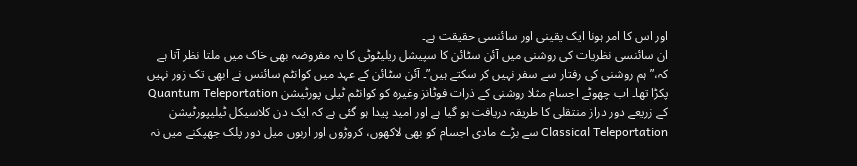اور اس کا امر ہونا ایک یقینی اور سائنسی حقیقت ہے۔
ان سائنسی نظریات کی روشنی میں آئن سٹائن کا سپیشل ریلیٹوٹی کا یہ مفروضہ بھی خاک میں ملتا نظر آتا ہے کہ،” ہم روشنی کی رفتار سے سفر نہیں کر سکتے ہیں”۔ آئن سٹائن کے عہد میں کوانٹم سائنس نے ابھی تک زور نہیں پکڑا تھا۔ اب چھوٹے اجسام مثلا روشنی کے ذرات فوٹانز وغیرہ کو کوانٹم ٹیلی پورٹیشن Quantum Teleportation کے زریعے دور دراز منتقلی کا طریقہ دریافت ہو گیا ہے اور امید پیدا ہو گئی ہے کہ ایک دن کلاسیکل ٹیلیپورٹیشن Classical Teleportation سے بڑے مادی اجسام کو بھی لاکھوں، کروڑوں اور اربوں میل دور پلک جھپکنے میں نہ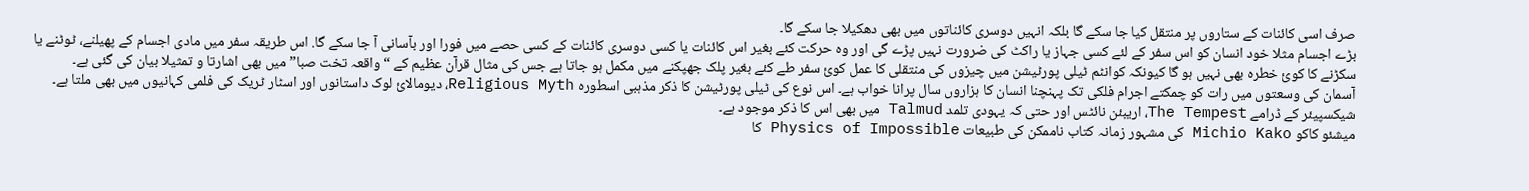صرف اسی کائنات کے ستاروں پر منتقل کیا جا سکے گا بلکہ انہیں دوسری کائناتوں میں بھی دھکیلا جا سکے گا۔
بڑے اجسام مثلا خود انسان کو اس سفر کے لئے کسی جہاز یا راکٹ کی ضرورت نہیں پڑے گی اور وہ حرکت کئے بغیر اس کائنات یا کسی دوسری کائنات کے کسی حصے میں فورا اور بآسانی آ جا سکے گا. اس طریقہ سفر میں مادی اجسام کے پھیلنے، ٹوٹنے یا سکڑنے کا کوئ خطرہ بھی نہیں ہو گا کیونکہ کوانٹم ٹیلی پورٹیشن میں چیزوں کی منتقلی کا عمل کوئ سفر طے کئے بغیر پلک جھپکنے میں مکمل ہو جاتا ہے جس کی مثال قرآن عظیم کے “واقعہ تخت صبا” میں بھی اشارتا و تمثیلا بیان کی گئی ہے۔
آسمان کی وسعتوں میں رات کو چمکتے اجرام فلکی تک پہنچنا انسان کا ہزاروں سال پرانا خواب ہے۔ اس نوع کی ٹیلی پورٹیشن کا ذکر مذہبی اسطورہ Religious Myth، دیومالائ لوک داستانوں اور اسٹار ٹریک کی فلمی کہانیوں میں بھی ملتا ہے۔ شیکسپیئر کے ڈرامے The Tempest، اریبئن نائٹس اور حتی کہ یہودی تلمد Talmud میں بھی اس کا ذکر موجود ہے۔
میشئو کاکو Michio Kako کی مشہور زمانہ کتاب ناممکن کی طبیعات Physics of Impossible کا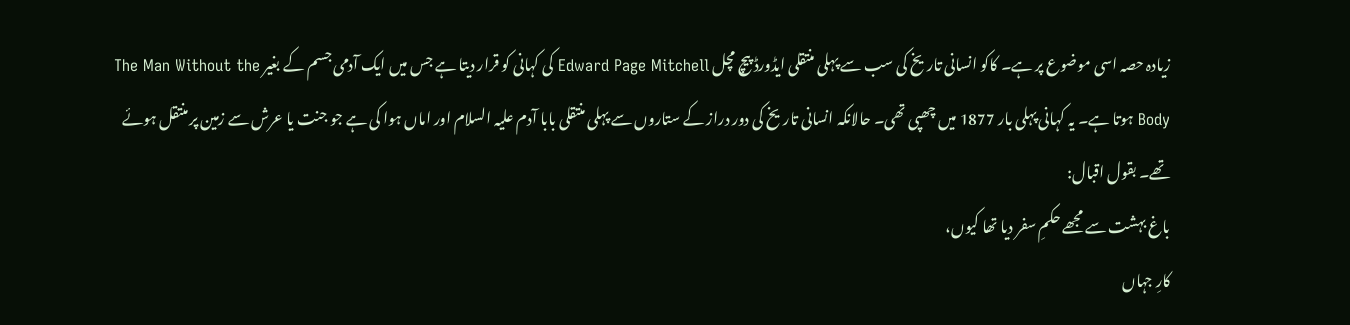زیادہ حصہ اسی موضوع پر ہے۔ کاکو انسانی تاریخ کی سب سے پہلی منتقلی ایڈورڈ پیچ مچل Edward Page Mitchell کی کہانی کو قرار دیتا ہے جس میں ایک آدمی جسم کے بغیر The Man Without the Body ہوتا ہے۔ یہ کہانی پہلی بار 1877 میں چھپی تھی۔ حالانکہ انسانی تاریخ کی دور دراز کے ستاروں سے پہلی منتقلی بابا آدم علیہ السلام اور اماں ہوا کی ہے جو جنت یا عرش سے زمین پر منتقل ہوئے تھے۔ بقول اقبال:
باغ بہشت سے مجھے حکمِ سفر دیا تھا کیوں،
کارِ جہاں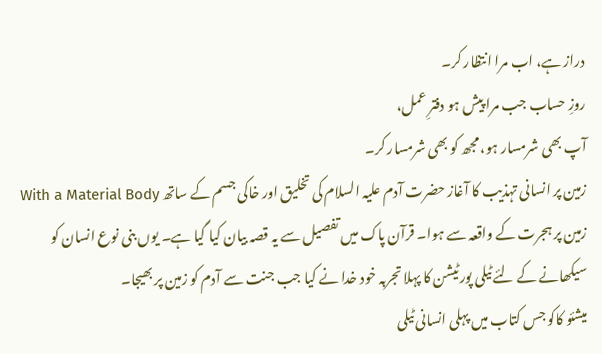دراز ہے، اب مرا انتظار کر۔
روزِ حساب جب مرا پیش ہو دفترِ عمل،
آپ بھی شرمسار ہو، مجھ کو بھی شرمسار کر۔
زمین پر انسانی تہذیب کا آغاز حضرت آدم علیہ السلام کی تخلیق اور خاکی جسم کے ساتھ With a Material Body زمین پر ہجرت کے واقعہ سے ہوا۔ قرآن پاک میں تفصیل سے یہ قصہ بیان کیا گیا ہے۔ یوں بنی نوع انسان کو سیکھانے کے لئے ٹیلی پورٹیشن کا پہلا تجربہ خود خدا نے کیا جب جنت سے آدم کو زمین پر بھیجا۔
میشئو کاکو جس کتاب میں پہلی انسانی ٹیلی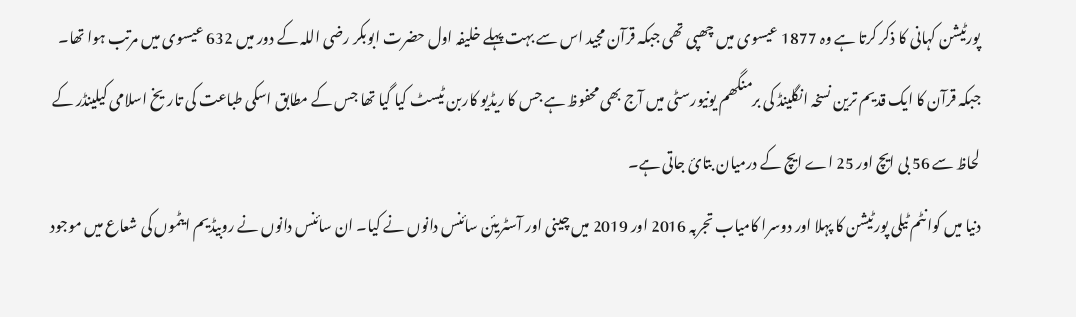پورٹیشن کہانی کا ذکر کرتا ہے وہ 1877 عیسوی میں چھپی تھی جبکہ قرآن مجید اس سے بہت پہلے خلیفہ اول حضرت ابوبکر رضی اللہ کے دور میں 632 عیسوی میں مرتب ہوا تھا۔ جبکہ قرآن کا ایک قدیم ترین نسخہ انگلینڈ کی برمنگھم یونیورسٹی میں آج بھی محفوظ ہے جس کا ریڈیو کاربن ٹیسٹ کیا گیا تھا جس کے مطابق اسکی طباعت کی تاریخ اسلامی کیلینڈر کے لحاظ سے 56 بی ایچ اور 25 اے ایچ کے درمیان بتائ جاتی ہے۔
دنیا میں کوانٹم ٹیلی پورٹیشن کا پہلا اور دوسرا کامیاب تجربہ 2016 اور 2019 میں چینی اور آسٹریئن سائنس دانوں نے کیا۔ ان سائنس دانوں نے روبیڈیم ایٹموں کی شعاع میں موجود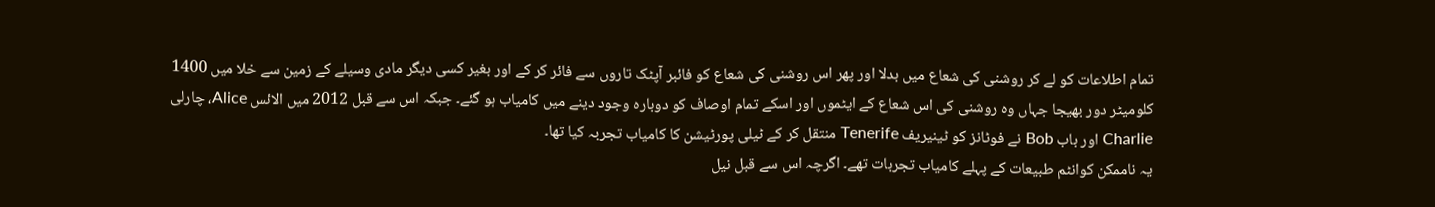تمام اطلاعات کو لے کر روشنی کی شعاع میں بدلا اور پھر اس روشنی کی شعاع کو فائبر آپٹک تاروں سے فائر کر کے اور بغیر کسی دیگر مادی وسیلے کے زمین سے خلا میں 1400 کلومیٹر دور بھیجا جہاں وہ روشنی کی اس شعاع کے ایٹموں اور اسکے تمام اوصاف کو دوبارہ وجود دینے میں کامیاب ہو گئے۔ جبکہ اس سے قبل 2012 میں الائس Alice، چارلی Charlie اور باب Bob نے فوٹانز کو ٹینیریف Tenerife منتقل کر کے ٹیلی پورٹیشن کا کامیاب تجربہ کیا تھا۔
یہ ناممکن کوانٹم طبیعات کے پہلے کامیاب تجربات تھے۔ اگرچہ اس سے قبل نیل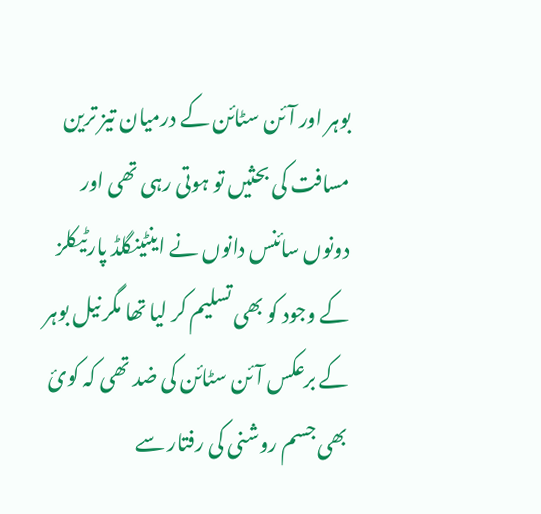بوہر اور آئن سٹائن کے درمیان تیز ترین مسافت کی بحثیں تو ہوتی رہی تھی اور دونوں سائنس دانوں نے اینٹینگلڈ پارٹیکلز کے وجود کو بھی تسلیم کر لیا تھا مگر نیل بوہر کے برعکس آئن سٹائن کی ضد تھی کہ کوئ بھی جسم روشنی کی رفتار سے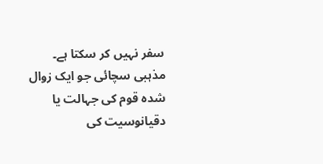سفر نہیں کر سکتا ہے۔
مذہبی سچائی جو ایک زوال شدہ قوم کی جہالت یا دقیانوسیت کی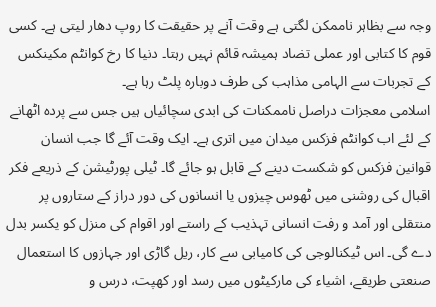وجہ سے بظاہر ناممکن لگتی ہے وقت آنے پر حقیقت کا روپ دھار لیتی ہے۔ کسی قوم کا کتابی اور عملی تضاد ہمیشہ قائم نہیں رہتا۔ دنیا کا رخ کوانٹم مکینکس کے تجربات سے الہامی مذاہب کی طرف دوبارہ پلٹ رہا ہے۔
اسلامی معجزات دراصل ناممکنات کی ابدی سچائیاں ہیں جس سے پردہ اٹھانے کے لئے اب کوانٹم فزکس میدان میں اتری ہے۔ ایک وقت آئے گا جب انسان قوانین فزکس کو شکست دینے کے قابل ہو جائے گا۔ ٹیلی پورٹیشن کے ذریعے فکر اقبال کی روشنی میں ٹھوس چیزوں یا انسانوں کی دور دراز کے ستاروں پر منتقلی اور آمد و رفت انسانی تہذیب کے راستے اور اقوام کی منزل کو یکسر بدل دے گی۔ اس ٹیکنالوجی کی کامیابی سے کار، ریل گاڑی اور جہازوں کا استعمال صنعتی طریقے، اشیاء کی مارکیٹوں میں رسد اور کھپت، درس و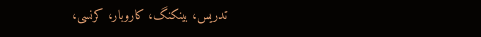تدریس، بینکنگ، کاروبار، کرنسی،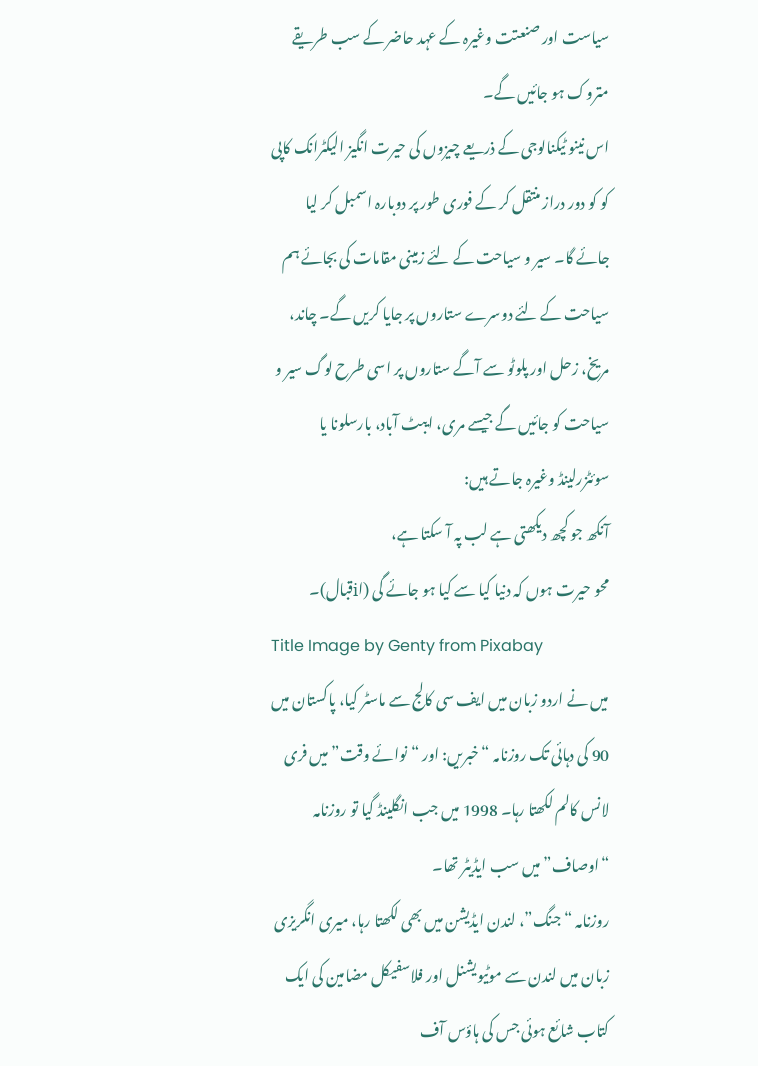سیاست اور صنعتت وغیرہ کے عہد حاضر کے سب طریقے متروک ہو جائیں گے۔
اس نینو ٹیکنالوجی کے ذریعے چیزوں کی حیرت انگیز الیکٹرانک کاپی کو کو دور دراز منتقل کر کے فوری طور پر دوبارہ اسمبل کر لیا جائے گا۔ سیر و سیاحت کے لئے زمینی مقامات کی بجائے ہم سیاحت کے لئے دوسرے ستاروں پر جایا کریں گے۔ چاند، مریخ، زحل اور پلوٹو سے آگے ستاروں پر اسی طرح لوگ سیر و سیاحت کو جائیں گے جیسے مری، ایبٹ آباد، بارسلونا یا سوئٹزرلینڈ وغیرہ جاتے ہیں:
آنکھ جو کچھ دیکھتی ہے لب پہ آ سکتا ہے،
محو حیرت ہوں کہ دنیا کیا سے کیا ہو جائے گی (اiقبال)۔
Title Image by Genty from Pixabay
میں نے اردو زبان میں ایف سی کالج سے ماسٹر کیا، پاکستان میں 90 کی دہائی تک روزنامہ “خبریں: اور “نوائے وقت” میں فری لانس کالم لکھتا رہا۔ 1998 میں جب انگلینڈ گیا تو روزنامہ “اوصاف” میں سب ایڈیٹر تھا۔
روزنامہ “جنگ”، لندن ایڈیشن میں بھی لکھتا رہا، میری انگریزی زبان میں لندن سے موٹیویشنل اور فلاسفیکل مضامین کی ایک کتاب شائع ہوئی جس کی ہاؤس آف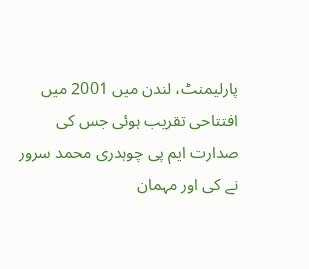پارلیمنٹ، لندن میں 2001 میں افتتاحی تقریب ہوئی جس کی صدارت ایم پی چوہدری محمد سرور نے کی اور مہمان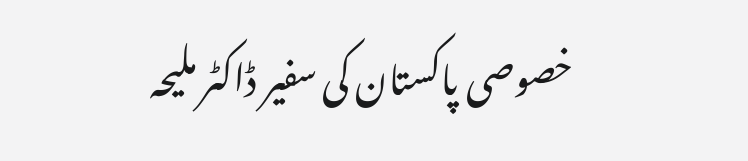خصوصی پاکستان کی سفیر ڈاکٹر ملیحہ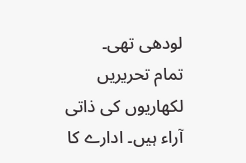لودھی تھی۔
تمام تحریریں لکھاریوں کی ذاتی آراء ہیں۔ ادارے کا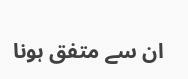ان سے متفق ہونا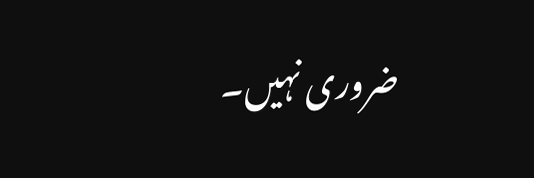ضروری نہیں۔